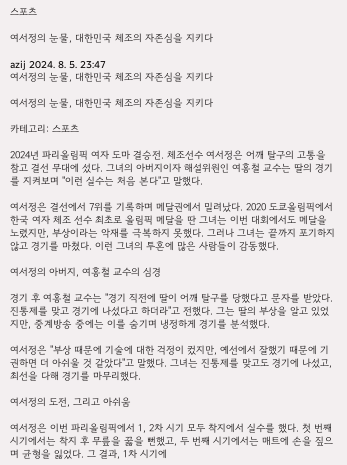스포츠

여서정의 눈물, 대한민국 체조의 자존심을 지키다

azij 2024. 8. 5. 23:47
여서정의 눈물, 대한민국 체조의 자존심을 지키다

여서정의 눈물, 대한민국 체조의 자존심을 지키다

카테고리: 스포츠

2024년 파리올림픽 여자 도마 결승전. 체조선수 여서정은 어깨 탈구의 고통을 참고 결선 무대에 섰다. 그녀의 아버지이자 해설위원인 여홍철 교수는 딸의 경기를 지켜보며 "이런 실수는 처음 본다"고 말했다.

여서정은 결선에서 7위를 기록하며 메달권에서 밀려났다. 2020 도쿄올림픽에서 한국 여자 체조 선수 최초로 올림픽 메달을 딴 그녀는 이번 대회에서도 메달을 노렸지만, 부상이라는 악재를 극복하지 못했다. 그러나 그녀는 끝까지 포기하지 않고 경기를 마쳤다. 이런 그녀의 투혼에 많은 사람들이 감동했다.

여서정의 아버지, 여홍철 교수의 심경

경기 후 여홍철 교수는 "경기 직전에 딸이 어깨 탈구를 당했다고 문자를 받았다. 진통제를 맞고 경기에 나섰다고 하더라"고 전했다. 그는 딸의 부상을 알고 있었지만, 중계방송 중에는 이를 숨기며 냉정하게 경기를 분석했다.

여서정은 "부상 때문에 기술에 대한 걱정이 컸지만, 예선에서 잘했기 때문에 기권하면 더 아쉬울 것 같았다"고 말했다. 그녀는 진통제를 맞고도 경기에 나섰고, 최선을 다해 경기를 마무리했다.

여서정의 도전, 그리고 아쉬움

여서정은 이번 파리올림픽에서 1, 2차 시기 모두 착지에서 실수를 했다. 첫 번째 시기에서는 착지 후 무릎을 꿇을 뻔했고, 두 번째 시기에서는 매트에 손을 짚으며 균형을 잃었다. 그 결과, 1차 시기에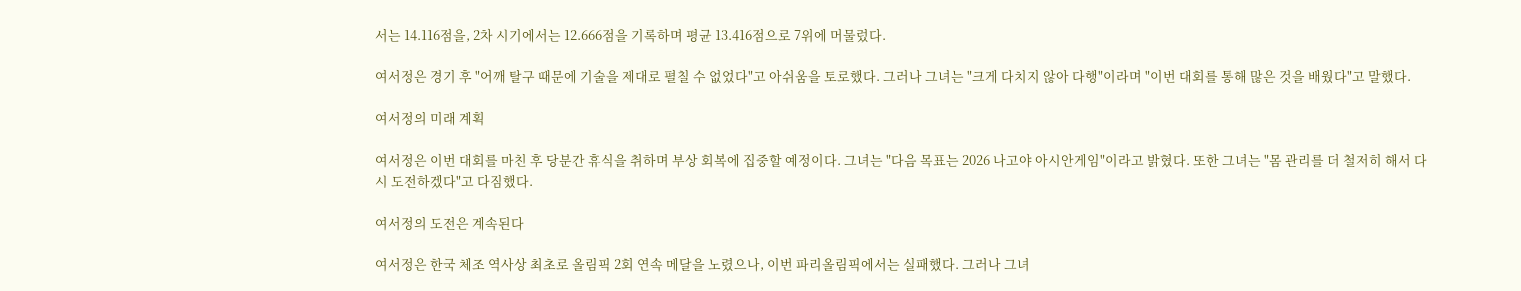서는 14.116점을, 2차 시기에서는 12.666점을 기록하며 평균 13.416점으로 7위에 머물렀다.

여서정은 경기 후 "어깨 탈구 때문에 기술을 제대로 펼칠 수 없었다"고 아쉬움을 토로했다. 그러나 그녀는 "크게 다치지 않아 다행"이라며 "이번 대회를 통해 많은 것을 배웠다"고 말했다.

여서정의 미래 계획

여서정은 이번 대회를 마친 후 당분간 휴식을 취하며 부상 회복에 집중할 예정이다. 그녀는 "다음 목표는 2026 나고야 아시안게임"이라고 밝혔다. 또한 그녀는 "몸 관리를 더 철저히 해서 다시 도전하겠다"고 다짐했다.

여서정의 도전은 계속된다

여서정은 한국 체조 역사상 최초로 올림픽 2회 연속 메달을 노렸으나, 이번 파리올림픽에서는 실패했다. 그러나 그녀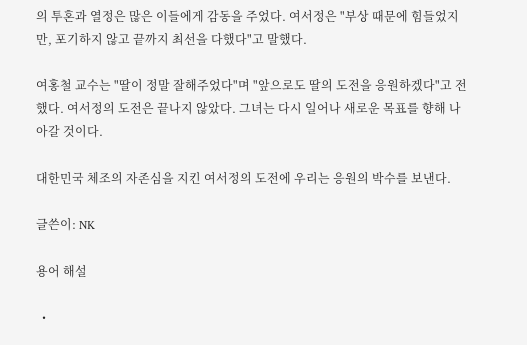의 투혼과 열정은 많은 이들에게 감동을 주었다. 여서정은 "부상 때문에 힘들었지만, 포기하지 않고 끝까지 최선을 다했다"고 말했다.

여홍철 교수는 "딸이 정말 잘해주었다"며 "앞으로도 딸의 도전을 응원하겠다"고 전했다. 여서정의 도전은 끝나지 않았다. 그녀는 다시 일어나 새로운 목표를 향해 나아갈 것이다.

대한민국 체조의 자존심을 지킨 여서정의 도전에 우리는 응원의 박수를 보낸다.

글쓴이: NK

용어 해설

  •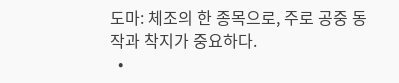도마: 체조의 한 종목으로, 주로 공중 동작과 착지가 중요하다.
  •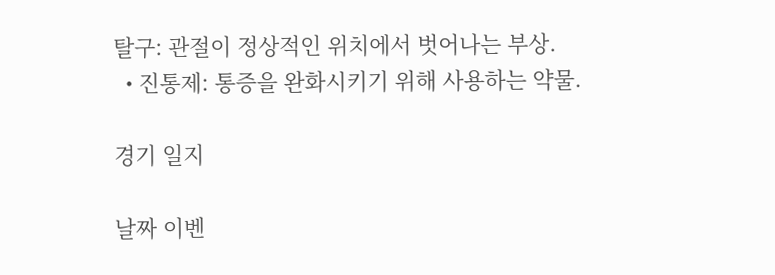탈구: 관절이 정상적인 위치에서 벗어나는 부상.
  • 진통제: 통증을 완화시키기 위해 사용하는 약물.

경기 일지

날짜 이벤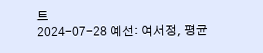트
2024-07-28 예선: 여서정, 평균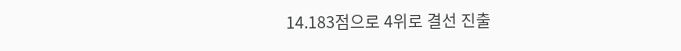14.183점으로 4위로 결선 진출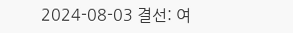2024-08-03 결선: 여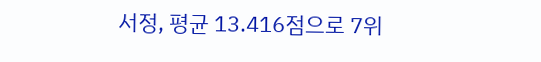서정, 평균 13.416점으로 7위